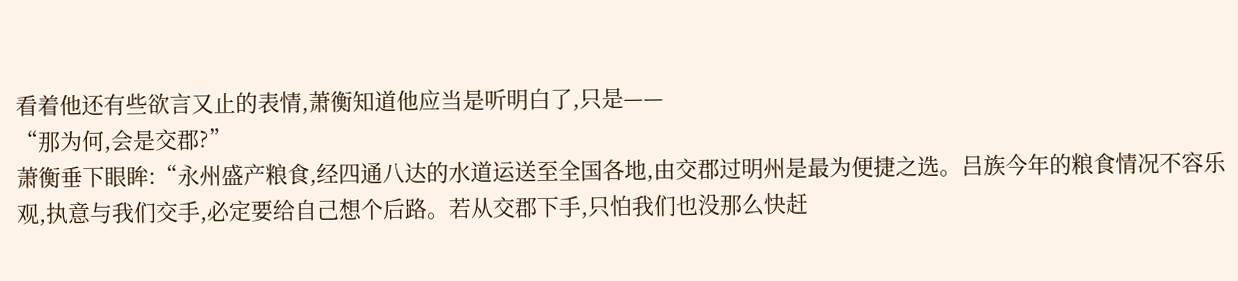看着他还有些欲言又止的表情,萧衡知道他应当是听明白了,只是——
“那为何,会是交郡?”
萧衡垂下眼眸:“永州盛产粮食,经四通八达的水道运送至全国各地,由交郡过明州是最为便捷之选。吕族今年的粮食情况不容乐观,执意与我们交手,必定要给自己想个后路。若从交郡下手,只怕我们也没那么快赶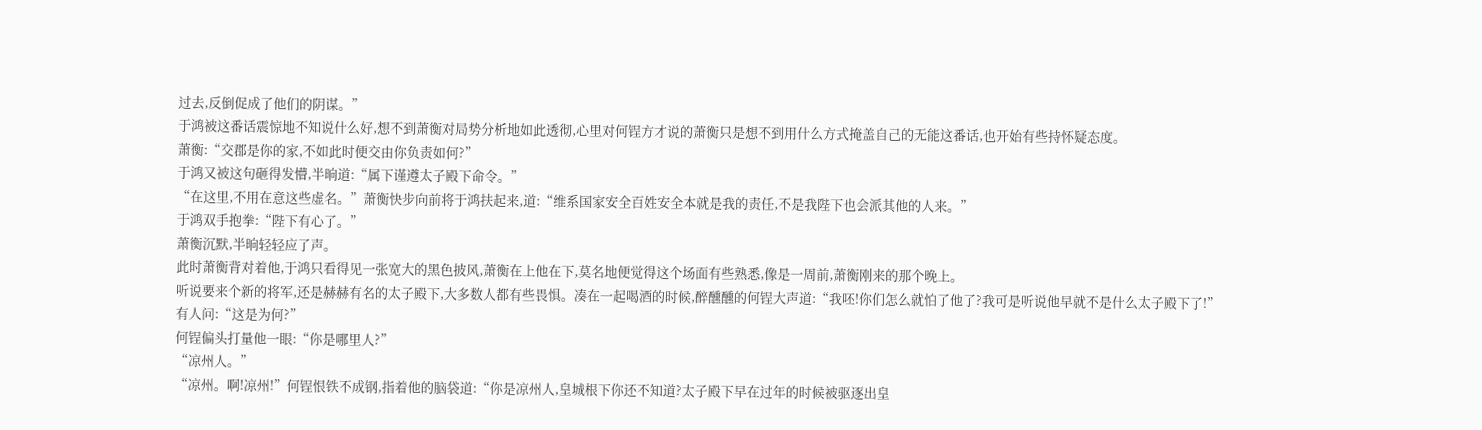过去,反倒促成了他们的阴谋。”
于鸿被这番话震惊地不知说什么好,想不到萧衡对局势分析地如此透彻,心里对何锃方才说的萧衡只是想不到用什么方式掩盖自己的无能这番话,也开始有些持怀疑态度。
萧衡:“交郡是你的家,不如此时便交由你负责如何?”
于鸿又被这句砸得发懵,半晌道:“属下谨遵太子殿下命令。”
“在这里,不用在意这些虚名。”萧衡快步向前将于鸿扶起来,道:“维系国家安全百姓安全本就是我的责任,不是我陛下也会派其他的人来。”
于鸿双手抱拳:“陛下有心了。”
萧衡沉默,半晌轻轻应了声。
此时萧衡背对着他,于鸿只看得见一张宽大的黑色披风,萧衡在上他在下,莫名地便觉得这个场面有些熟悉,像是一周前,萧衡刚来的那个晚上。
听说要来个新的将军,还是赫赫有名的太子殿下,大多数人都有些畏惧。凑在一起喝酒的时候,醉醺醺的何锃大声道:“我呸!你们怎么就怕了他了?我可是听说他早就不是什么太子殿下了!”
有人问:“这是为何?”
何锃偏头打量他一眼:“你是哪里人?”
“凉州人。”
“凉州。啊!凉州!”何锃恨铁不成钢,指着他的脑袋道:“你是凉州人,皇城根下你还不知道?太子殿下早在过年的时候被驱逐出皇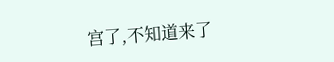宫了,不知道来了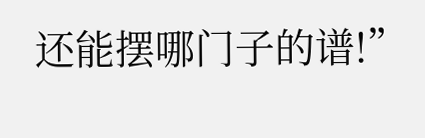还能摆哪门子的谱!”